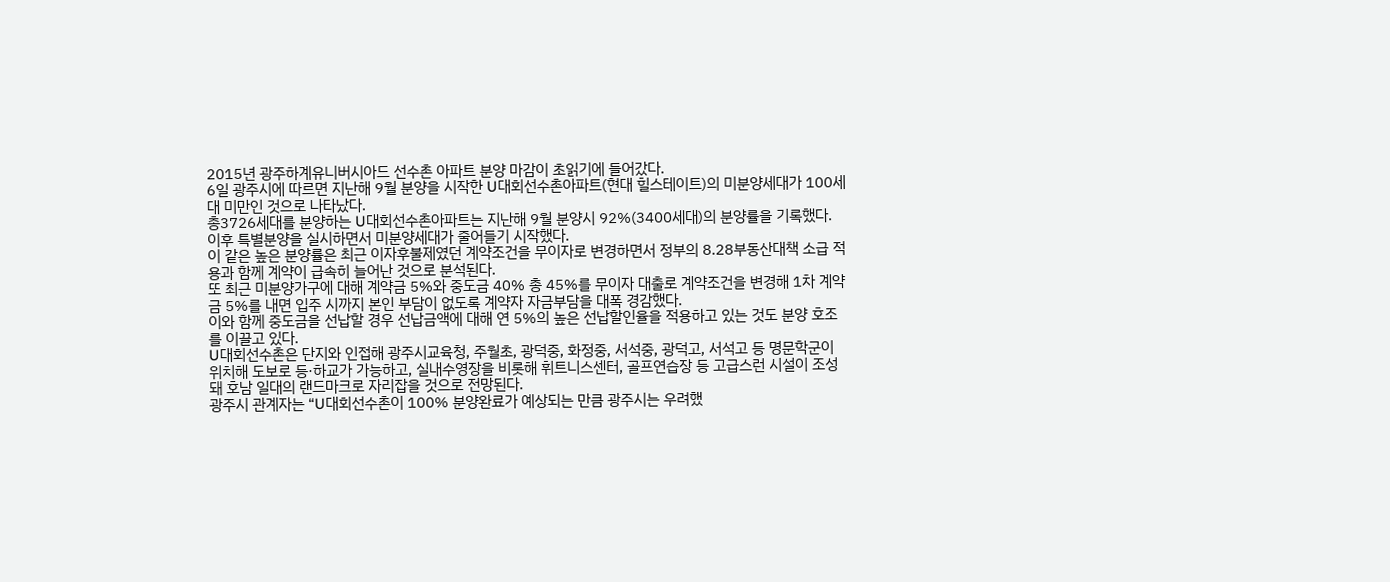2015년 광주하계유니버시아드 선수촌 아파트 분양 마감이 초읽기에 들어갔다.
6일 광주시에 따르면 지난해 9월 분양을 시작한 U대회선수촌아파트(현대 힐스테이트)의 미분양세대가 100세대 미만인 것으로 나타났다.
총3726세대를 분양하는 U대회선수촌아파트는 지난해 9월 분양시 92%(3400세대)의 분양률을 기록했다. 이후 특별분양을 실시하면서 미분양세대가 줄어들기 시작했다.
이 같은 높은 분양률은 최근 이자후불제였던 계약조건을 무이자로 변경하면서 정부의 8.28부동산대책 소급 적용과 함께 계약이 급속히 늘어난 것으로 분석된다.
또 최근 미분양가구에 대해 계약금 5%와 중도금 40% 총 45%를 무이자 대출로 계약조건을 변경해 1차 계약금 5%를 내면 입주 시까지 본인 부담이 없도록 계약자 자금부담을 대폭 경감했다.
이와 함께 중도금을 선납할 경우 선납금액에 대해 연 5%의 높은 선납할인율을 적용하고 있는 것도 분양 호조를 이끌고 있다.
U대회선수촌은 단지와 인접해 광주시교육청, 주월초, 광덕중, 화정중, 서석중, 광덕고, 서석고 등 명문학군이 위치해 도보로 등·하교가 가능하고, 실내수영장을 비롯해 휘트니스센터, 골프연습장 등 고급스런 시설이 조성돼 호남 일대의 랜드마크로 자리잡을 것으로 전망된다.
광주시 관계자는 “U대회선수촌이 100% 분양완료가 예상되는 만큼 광주시는 우려했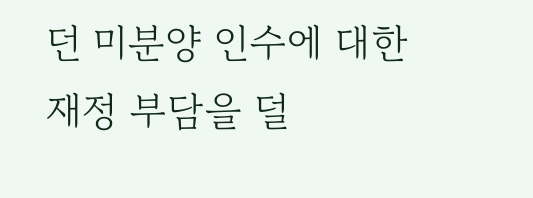던 미분양 인수에 대한 재정 부담을 덜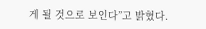게 될 것으로 보인다”고 밝혔다.